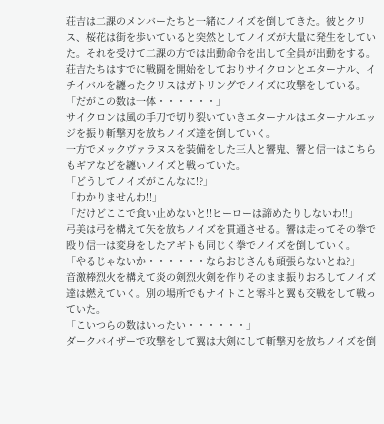荘吉は二課のメンバーたちと一緒にノイズを倒してきた。彼とクリス、桜花は街を歩いていると突然としてノイズが大量に発生をしていた。それを受けて二課の方では出動命令を出して全員が出動をする。
荘吉たちはすでに戦闘を開始をしておりサイクロンとエターナル、イチイバルを纏ったクリスはガトリングでノイズに攻撃をしている。
「だがこの数は一体・・・・・・」
サイクロンは風の手刀で切り裂いていきエターナルはエターナルエッジを振り斬撃刃を放ちノイズ達を倒していく。
一方でメックヴァラヌスを装備をした三人と響鬼、響と信一はこちらもギアなどを纏いノイズと戦っていた。
「どうしてノイズがこんなに!?」
「わかりませんわ!!」
「だけどここで食い止めないと!!ヒーローは諦めたりしないわ!!」
弓美は弓を構えて矢を放ちノイズを貫通させる。響は走ってその拳で殴り信一は変身をしたアギトも同じく拳でノイズを倒していく。
「やるじゃないか・・・・・・ならおじさんも頑張らないとね?」
音激棒烈火を構えて炎の剣烈火剣を作りそのまま振りおろしてノイズ達は燃えていく。別の場所でもナイトこと零斗と翼も交戦をして戦っていた。
「こいつらの数はいったい・・・・・・」
ダークバイザーで攻撃をして翼は大剣にして斬撃刃を放ちノイズを倒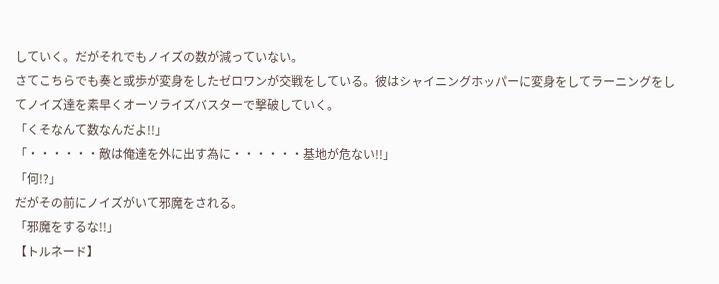していく。だがそれでもノイズの数が減っていない。
さてこちらでも奏と或歩が変身をしたゼロワンが交戦をしている。彼はシャイニングホッパーに変身をしてラーニングをしてノイズ達を素早くオーソライズバスターで撃破していく。
「くそなんて数なんだよ!!」
「・・・・・・敵は俺達を外に出す為に・・・・・・基地が危ない!!」
「何!?」
だがその前にノイズがいて邪魔をされる。
「邪魔をするな!!」
【トルネード】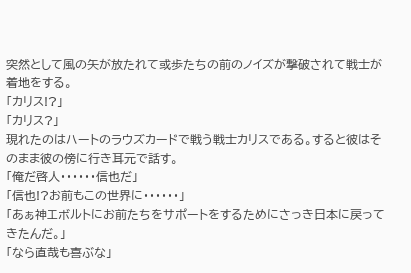突然として風の矢が放たれて或歩たちの前のノイズが撃破されて戦士が着地をする。
「カリス!?」
「カリス?」
現れたのはハートのラウズカードで戦う戦士カリスである。すると彼はそのまま彼の傍に行き耳元で話す。
「俺だ啓人・・・・・・信也だ」
「信也!?お前もこの世界に・・・・・・」
「あぁ神エボルトにお前たちをサポートをするためにさっき日本に戻ってきたんだ。」
「なら直哉も喜ぶな」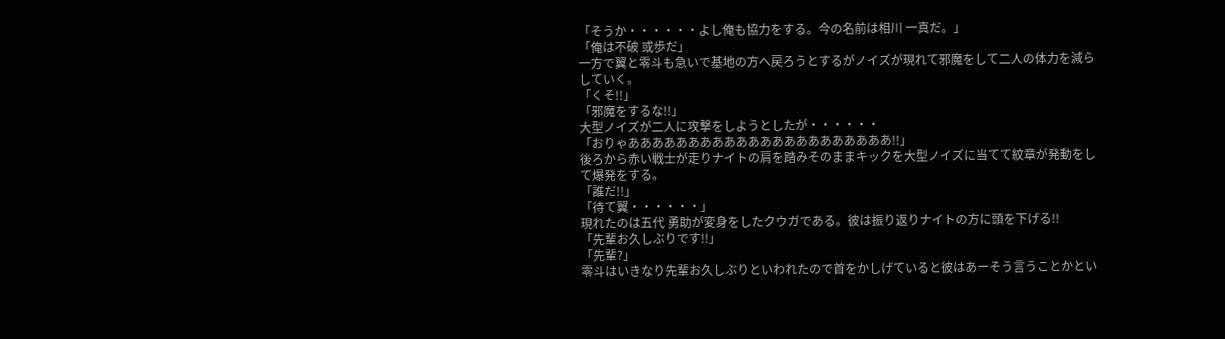「そうか・・・・・・よし俺も協力をする。今の名前は相川 一真だ。」
「俺は不破 或歩だ」
一方で翼と零斗も急いで基地の方へ戻ろうとするがノイズが現れて邪魔をして二人の体力を減らしていく。
「くそ!!」
「邪魔をするな!!」
大型ノイズが二人に攻撃をしようとしたが・・・・・・
「おりゃああああああああああああああああああああああ!!」
後ろから赤い戦士が走りナイトの肩を踏みそのままキックを大型ノイズに当てて紋章が発動をして爆発をする。
「誰だ!!」
「待て翼・・・・・・」
現れたのは五代 勇助が変身をしたクウガである。彼は振り返りナイトの方に頭を下げる!!
「先輩お久しぶりです!!」
「先輩?」
零斗はいきなり先輩お久しぶりといわれたので首をかしげていると彼はあーそう言うことかとい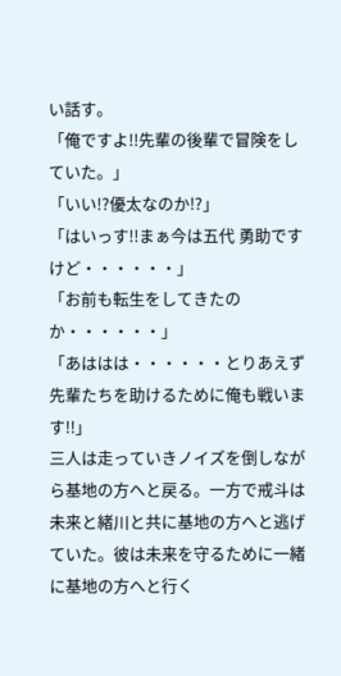い話す。
「俺ですよ!!先輩の後輩で冒険をしていた。」
「いい!?優太なのか!?」
「はいっす!!まぁ今は五代 勇助ですけど・・・・・・」
「お前も転生をしてきたのか・・・・・・」
「あははは・・・・・・とりあえず先輩たちを助けるために俺も戦います!!」
三人は走っていきノイズを倒しながら基地の方へと戻る。一方で戒斗は未来と緒川と共に基地の方へと逃げていた。彼は未来を守るために一緒に基地の方へと行く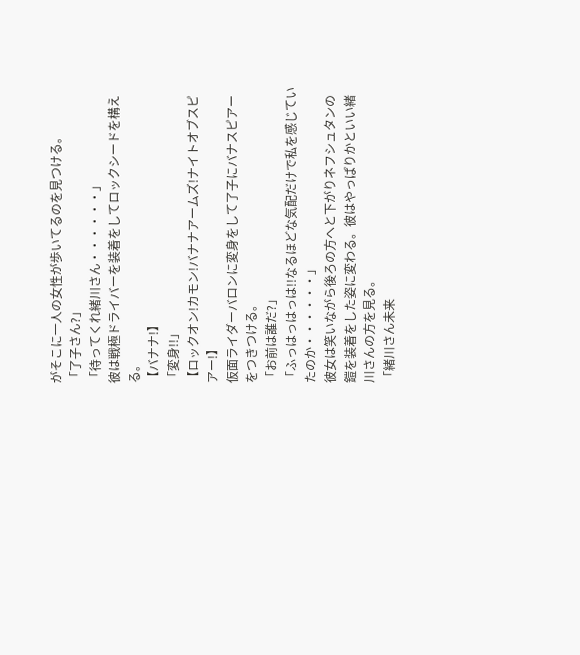がそこに一人の女性が歩いてるのを見つける。
「了子さん?」
「待ってくれ緒川さん・・・・・・」
彼は戦極ドライバーを装着をしてロックシードを構える。
【バナナ!】
「変身!!」
【ロックオン!カモン!バナナアームズ!ナイトオブスピアー!】
仮面ライダーバロンに変身をして了子にバナスピアーをつきつける。
「お前は誰だ?」
「ふっはっはっは!!なるほどな気配だけで私を感じていたのか・・・・・・」
彼女は笑いながら後ろの方へと下がりネフシュタンの鎧を装着をした姿に変わる。彼はやっぱりかといい緒川さんの方を見る。
「緒川さん未来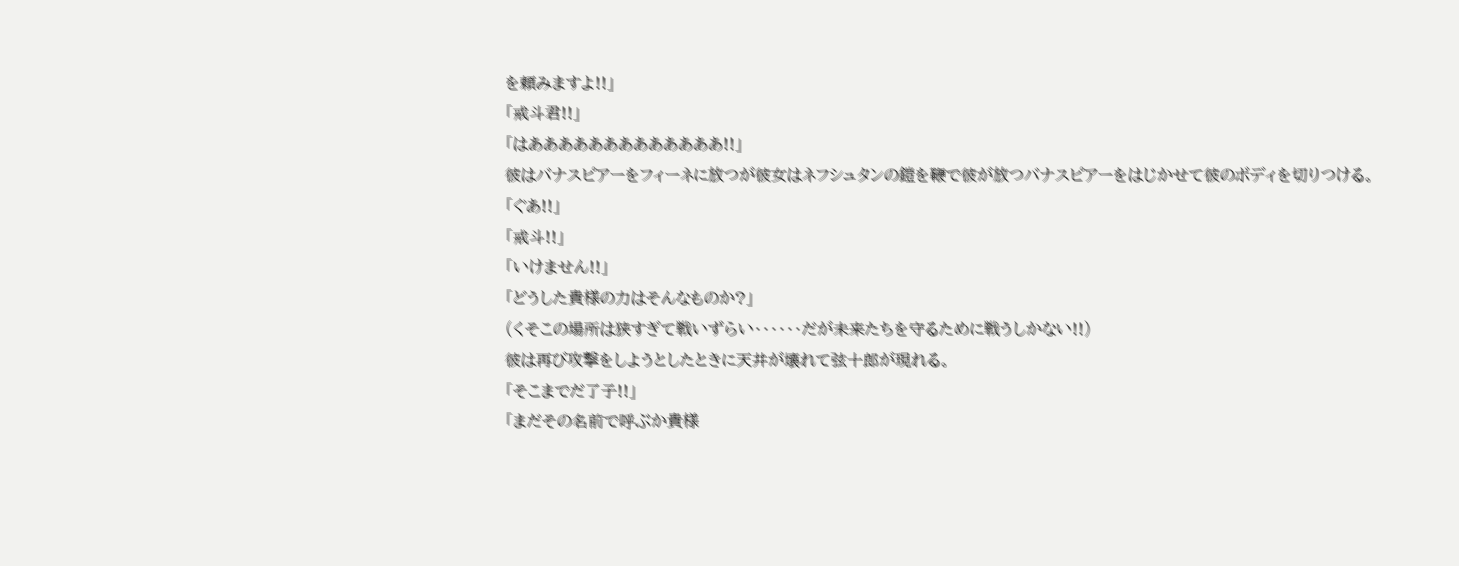を頼みますよ!!」
「戒斗君!!」
「はあああああああああああああ!!」
彼はバナスピアーをフィーネに放つが彼女はネフシュタンの鎧を鞭で彼が放つバナスピアーをはじかせて彼のボディを切りつける。
「ぐあ!!」
「戒斗!!」
「いけません!!」
「どうした貴様の力はそんなものか?」
(くそこの場所は狭すぎて戦いずらい・・・・・・だが未来たちを守るために戦うしかない!!)
彼は再び攻撃をしようとしたときに天井が壊れて弦十郎が現れる。
「そこまでだ了子!!」
「まだその名前で呼ぶか貴様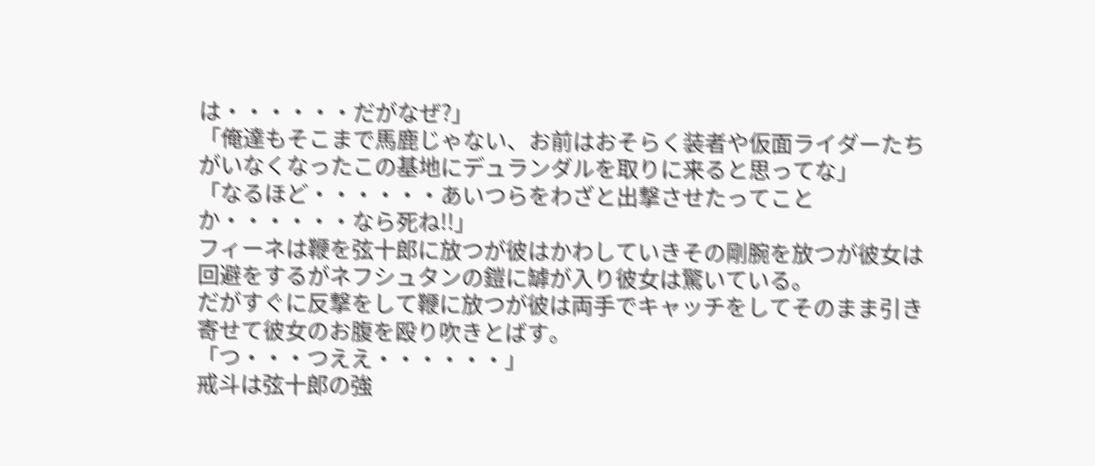は・・・・・・だがなぜ?」
「俺達もそこまで馬鹿じゃない、お前はおそらく装者や仮面ライダーたちがいなくなったこの基地にデュランダルを取りに来ると思ってな」
「なるほど・・・・・・あいつらをわざと出撃させたってことか・・・・・・なら死ね!!」
フィーネは鞭を弦十郎に放つが彼はかわしていきその剛腕を放つが彼女は回避をするがネフシュタンの鎧に罅が入り彼女は驚いている。
だがすぐに反撃をして鞭に放つが彼は両手でキャッチをしてそのまま引き寄せて彼女のお腹を殴り吹きとばす。
「つ・・・つええ・・・・・・」
戒斗は弦十郎の強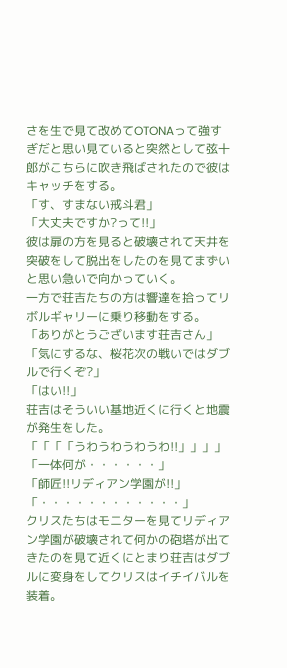さを生で見て改めてOTONAって強すぎだと思い見ていると突然として弦十郎がこちらに吹き飛ばされたので彼はキャッチをする。
「す、すまない戒斗君」
「大丈夫ですか?って!!」
彼は扉の方を見ると破壊されて天井を突破をして脱出をしたのを見てまずいと思い急いで向かっていく。
一方で荘吉たちの方は響達を拾ってリボルギャリーに乗り移動をする。
「ありがとうございます荘吉さん」
「気にするな、桜花次の戦いではダブルで行くぞ?」
「はい!!」
荘吉はそういい基地近くに行くと地震が発生をした。
「「「「うわうわうわうわ!!」」」」
「一体何が・・・・・・」
「師匠!!リディアン学園が!!」
「・・・・・・・・・・・・」
クリスたちはモニターを見てリディアン学園が破壊されて何かの砲塔が出てきたのを見て近くにとまり荘吉はダブルに変身をしてクリスはイチイバルを装着。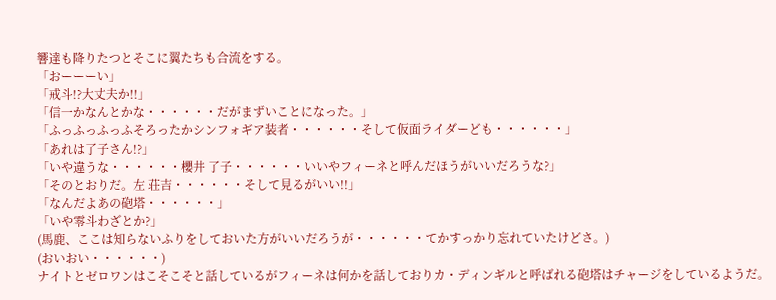響達も降りたつとそこに翼たちも合流をする。
「おーーーい」
「戒斗!?大丈夫か!!」
「信一かなんとかな・・・・・・だがまずいことになった。」
「ふっふっふっふそろったかシンフォギア装者・・・・・・そして仮面ライダーども・・・・・・」
「あれは了子さん!?」
「いや違うな・・・・・・櫻井 了子・・・・・・いいやフィーネと呼んだほうがいいだろうな?」
「そのとおりだ。左 荘吉・・・・・・そして見るがいい!!」
「なんだよあの砲塔・・・・・・」
「いや零斗わざとか?」
(馬鹿、ここは知らないふりをしておいた方がいいだろうが・・・・・・てかすっかり忘れていたけどさ。)
(おいおい・・・・・・)
ナイトとゼロワンはこそこそと話しているがフィーネは何かを話しておりカ・ディンギルと呼ばれる砲塔はチャージをしているようだ。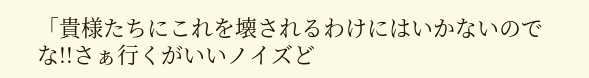「貴様たちにこれを壊されるわけにはいかないのでな!!さぁ行くがいいノイズど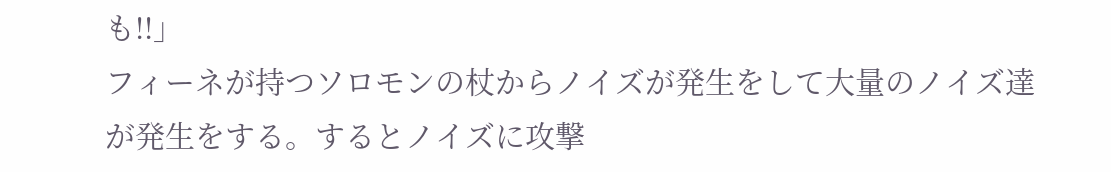も!!」
フィーネが持つソロモンの杖からノイズが発生をして大量のノイズ達が発生をする。するとノイズに攻撃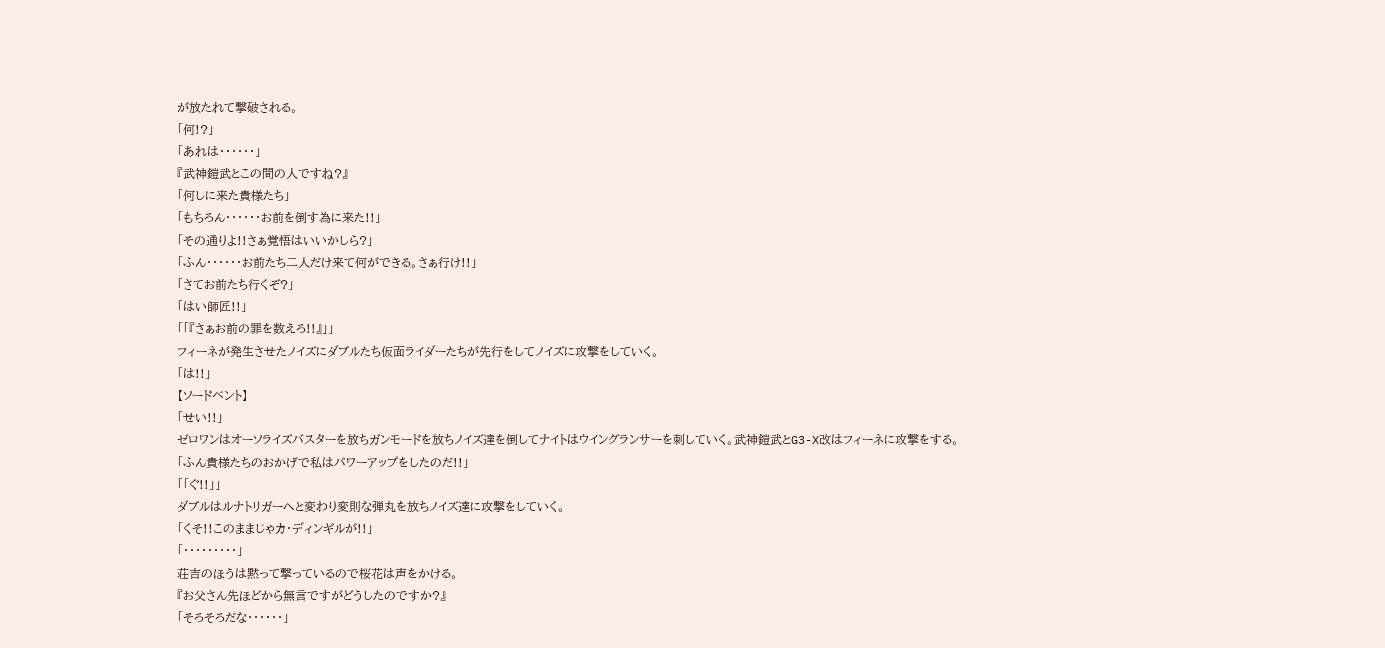が放たれて撃破される。
「何!?」
「あれは・・・・・・」
『武神鎧武とこの間の人ですね?』
「何しに来た貴様たち」
「もちろん・・・・・・お前を倒す為に来た!!」
「その通りよ!!さぁ覚悟はいいかしら?」
「ふん・・・・・・お前たち二人だけ来て何ができる。さぁ行け!!」
「さてお前たち行くぞ?」
「はい師匠!!」
「「『さぁお前の罪を数えろ!!』」」
フィーネが発生させたノイズにダブルたち仮面ライダーたちが先行をしてノイズに攻撃をしていく。
「は!!」
【ソードベント】
「せい!!」
ゼロワンはオーソライズバスターを放ちガンモードを放ちノイズ達を倒してナイトはウイングランサーを刺していく。武神鎧武とG3-X改はフィーネに攻撃をする。
「ふん貴様たちのおかげで私はパワーアップをしたのだ!!」
「「ぐ!!」」
ダブルはルナトリガーへと変わり変則な弾丸を放ちノイズ達に攻撃をしていく。
「くそ!!このままじゃカ・ディンギルが!!」
「・・・・・・・・・」
荘吉のほうは黙って撃っているので桜花は声をかける。
『お父さん先ほどから無言ですがどうしたのですか?』
「そろそろだな・・・・・・」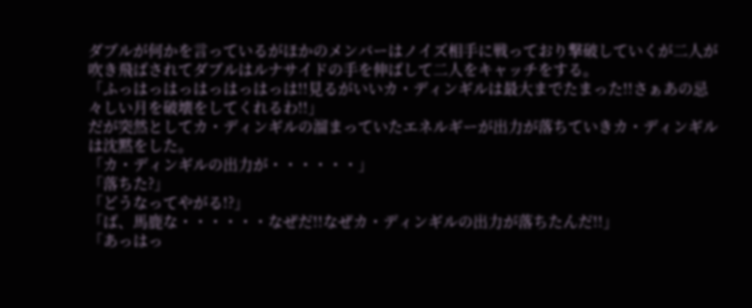ダブルが何かを言っているがほかのメンバーはノイズ相手に戦っており撃破していくが二人が吹き飛ばされてダブルはルナサイドの手を伸ばして二人をキャッチをする。
「ふっはっはっはっはっはっは!!見るがいいカ・ディンギルは最大までたまった!!さぁあの忌々しい月を破壊をしてくれるわ!!」
だが突然としてカ・ディンギルの溜まっていたエネルギーが出力が落ちていきカ・ディンギルは沈黙をした。
「カ・ディンギルの出力が・・・・・・」
「落ちた?」
「どうなってやがる!?」
「ば、馬鹿な・・・・・・なぜだ!!なぜカ・ディンギルの出力が落ちたんだ!!」
「あっはっ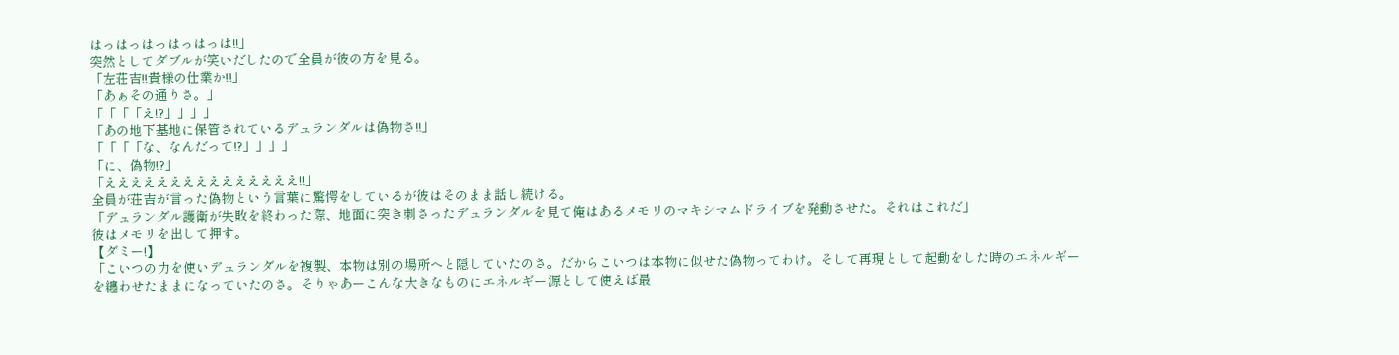はっはっはっはっはっは!!」
突然としてダブルが笑いだしたので全員が彼の方を見る。
「左荘吉!!貴様の仕業か!!」
「あぁその通りさ。」
「「「「え!?」」」」
「あの地下基地に保管されているデュランダルは偽物さ!!」
「「「「な、なんだって!?」」」」
「に、偽物!?」
「えええええええええええええええ!!」
全員が荘吉が言った偽物という言葉に驚愕をしているが彼はそのまま話し続ける。
「デュランダル護衛が失敗を終わった際、地面に突き刺さったデュランダルを見て俺はあるメモリのマキシマムドライブを発動させた。それはこれだ」
彼はメモリを出して押す。
【ダミー!】
「こいつの力を使いデュランダルを複製、本物は別の場所へと隠していたのさ。だからこいつは本物に似せた偽物ってわけ。そして再現として起動をした時のエネルギーを纏わせたままになっていたのさ。そりゃあーこんな大きなものにエネルギー源として使えば最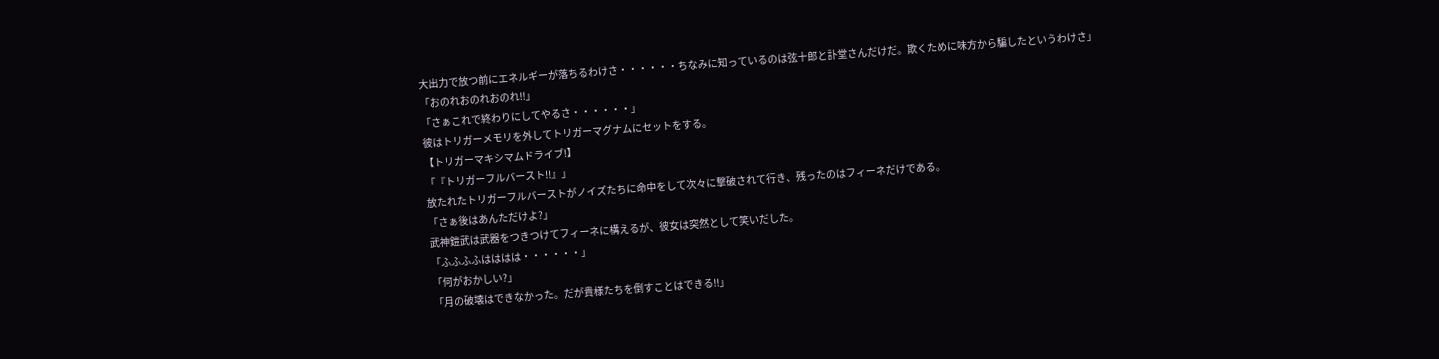大出力で放つ前にエネルギーが落ちるわけさ・・・・・・ちなみに知っているのは弦十郎と訃堂さんだけだ。欺くために味方から騙したというわけさ」
「おのれおのれおのれ!!」
「さぁこれで終わりにしてやるさ・・・・・・」
彼はトリガーメモリを外してトリガーマグナムにセットをする。
【トリガーマキシマムドライブ!】
「『トリガーフルバースト!!』」
放たれたトリガーフルバーストがノイズたちに命中をして次々に撃破されて行き、残ったのはフィーネだけである。
「さぁ後はあんただけよ?」
武神鎧武は武器をつきつけてフィーネに構えるが、彼女は突然として笑いだした。
「ふふふふはははは・・・・・・」
「何がおかしい?」
「月の破壊はできなかった。だが貴様たちを倒すことはできる!!」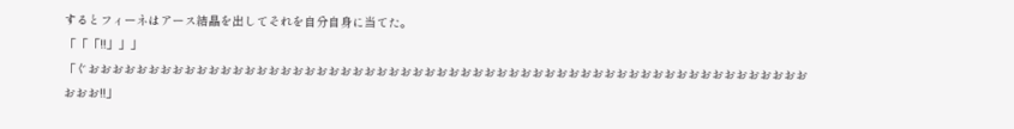するとフィーネはアース結晶を出してそれを自分自身に当てた。
「「「!!」」」
「ぐおおおおおおおおおおおおおおおおおおおおおおおおおおおおおおおおおおおおおおおおおおおおおおおおおおおおおおおおおおおおおおお!!」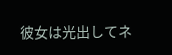彼女は光出してネ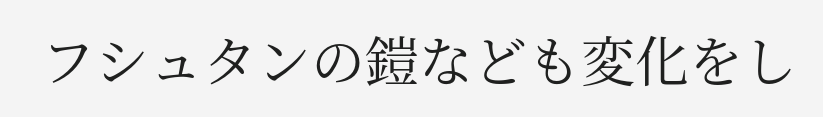フシュタンの鎧なども変化をし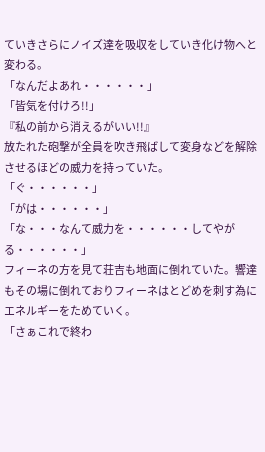ていきさらにノイズ達を吸収をしていき化け物へと変わる。
「なんだよあれ・・・・・・」
「皆気を付けろ!!」
『私の前から消えるがいい!!』
放たれた砲撃が全員を吹き飛ばして変身などを解除させるほどの威力を持っていた。
「ぐ・・・・・・」
「がは・・・・・・」
「な・・・なんて威力を・・・・・・してやがる・・・・・・」
フィーネの方を見て荘吉も地面に倒れていた。響達もその場に倒れておりフィーネはとどめを刺す為にエネルギーをためていく。
「さぁこれで終わ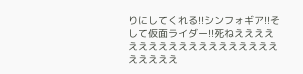りにしてくれる!!シンフォギア!!そして仮面ライダー!!死ねええええええええええええええええええええええええ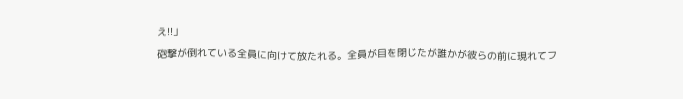え!!」
砲撃が倒れている全員に向けて放たれる。全員が目を閉じたが誰かが彼らの前に現れてフ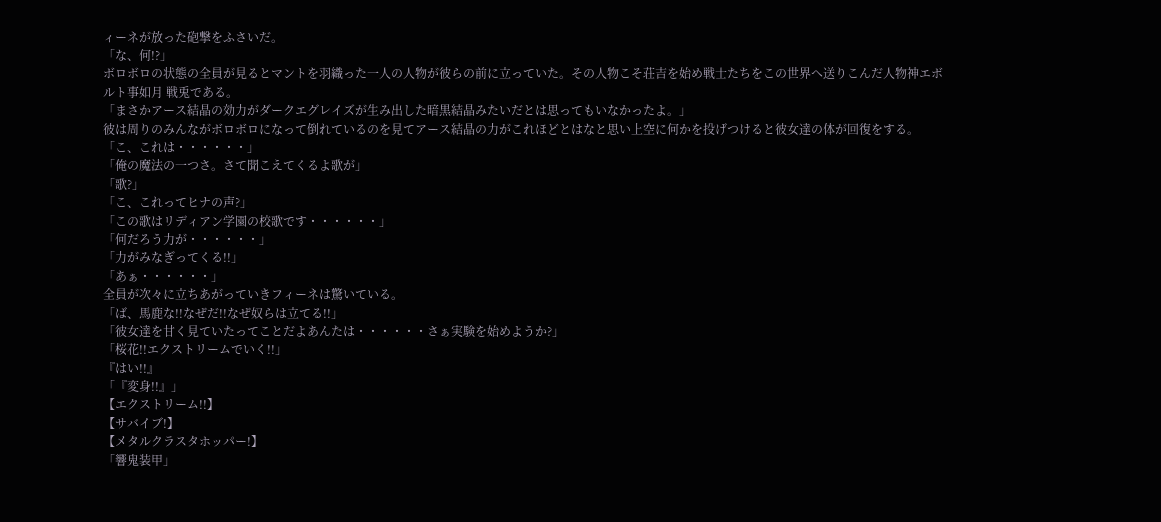ィーネが放った砲撃をふさいだ。
「な、何!?」
ボロボロの状態の全員が見るとマントを羽織った一人の人物が彼らの前に立っていた。その人物こそ荘吉を始め戦士たちをこの世界へ送りこんだ人物神エボルト事如月 戦兎である。
「まさかアース結晶の効力がダークエグレイズが生み出した暗黒結晶みたいだとは思ってもいなかったよ。」
彼は周りのみんながボロボロになって倒れているのを見てアース結晶の力がこれほどとはなと思い上空に何かを投げつけると彼女達の体が回復をする。
「こ、これは・・・・・・」
「俺の魔法の一つさ。さて聞こえてくるよ歌が」
「歌?」
「こ、これってヒナの声?」
「この歌はリディアン学園の校歌です・・・・・・」
「何だろう力が・・・・・・」
「力がみなぎってくる!!」
「あぁ・・・・・・」
全員が次々に立ちあがっていきフィーネは驚いている。
「ば、馬鹿な!!なぜだ!!なぜ奴らは立てる!!」
「彼女達を甘く見ていたってことだよあんたは・・・・・・さぁ実験を始めようか?」
「桜花!!エクストリームでいく!!」
『はい!!』
「『変身!!』」
【エクストリーム!!】
【サバイブ!】
【メタルクラスタホッパー!】
「響鬼装甲」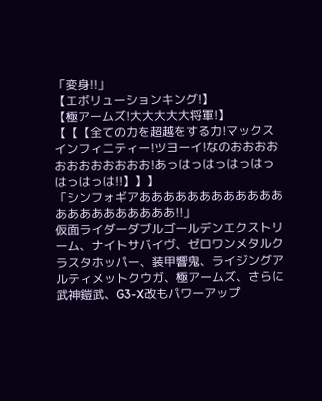「変身!!」
【エボリューションキング!】
【極アームズ!大大大大大将軍!】
【【【全ての力を超越をする力!マックスインフィニティー!ツヨーイ!なのおおおおおおおおおおおお!あっはっはっはっはっはっはっは!!】】】
「シンフォギアああああああああああああああああああああああ!!」
仮面ライダーダブルゴールデンエクストリーム、ナイトサバイヴ、ゼロワンメタルクラスタホッパー、装甲響鬼、ライジングアルティメットクウガ、極アームズ、さらに武神鎧武、G3-X改もパワーアップ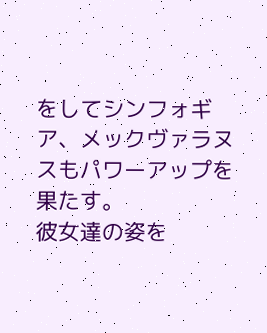をしてシンフォギア、メックヴァラヌスもパワーアップを果たす。
彼女達の姿を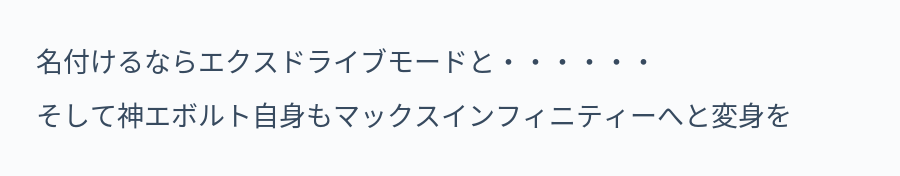名付けるならエクスドライブモードと・・・・・・
そして神エボルト自身もマックスインフィニティーへと変身を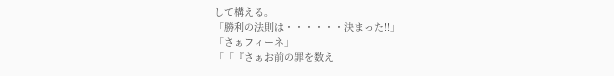して構える。
「勝利の法則は・・・・・・決まった!!」
「さぁフィーネ」
「「『さぁお前の罪を数え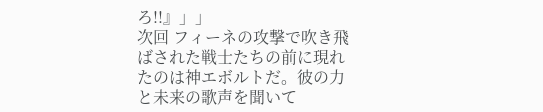ろ!!』」」
次回 フィーネの攻撃で吹き飛ばされた戦士たちの前に現れたのは神エボルトだ。彼の力と未来の歌声を聞いて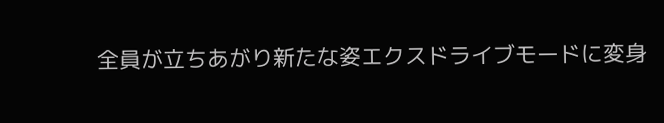全員が立ちあがり新たな姿エクスドライブモードに変身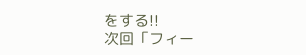をする!!
次回「フィー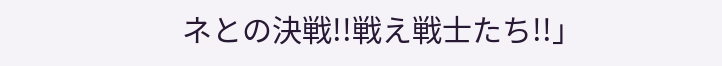ネとの決戦!!戦え戦士たち!!」